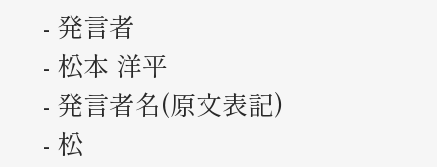- 発言者
- 松本 洋平
- 発言者名(原文表記)
- 松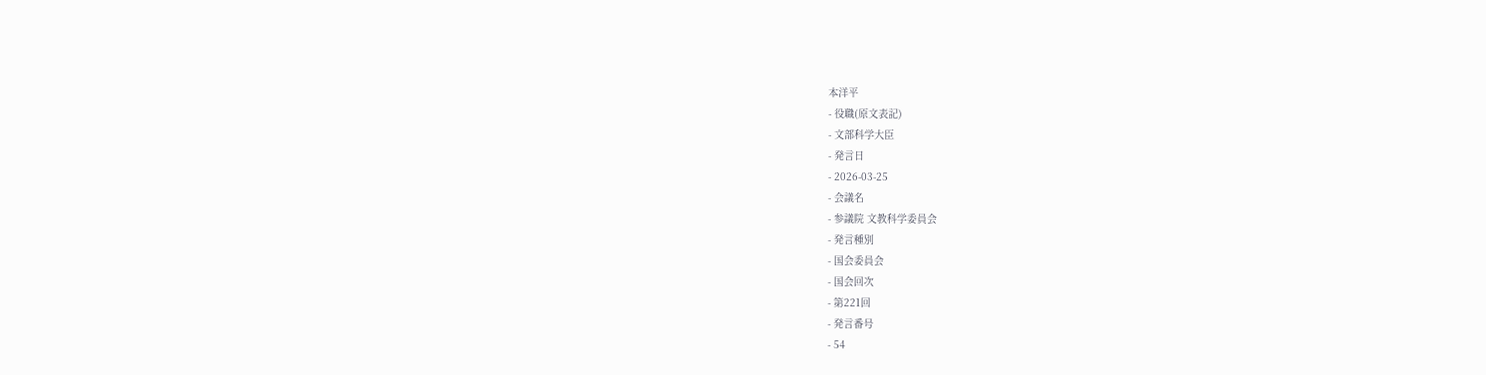本洋平
- 役職(原文表記)
- 文部科学大臣
- 発言日
- 2026-03-25
- 会議名
- 参議院 文教科学委員会
- 発言種別
- 国会委員会
- 国会回次
- 第221回
- 発言番号
- 54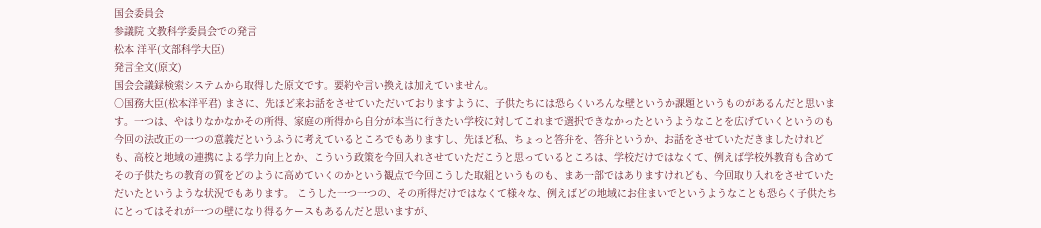国会委員会
参議院 文教科学委員会での発言
松本 洋平(文部科学大臣)
発言全文(原文)
国会会議録検索システムから取得した原文です。要約や言い換えは加えていません。
○国務大臣(松本洋平君) まさに、先ほど来お話をさせていただいておりますように、子供たちには恐らくいろんな壁というか課題というものがあるんだと思います。一つは、やはりなかなかその所得、家庭の所得から自分が本当に行きたい学校に対してこれまで選択できなかったというようなことを広げていくというのも今回の法改正の一つの意義だというふうに考えているところでもありますし、先ほど私、ちょっと答弁を、答弁というか、お話をさせていただきましたけれども、高校と地域の連携による学力向上とか、こういう政策を今回入れさせていただこうと思っているところは、学校だけではなくて、例えば学校外教育も含めてその子供たちの教育の質をどのように高めていくのかという観点で今回こうした取組というものも、まあ一部ではありますけれども、今回取り入れをさせていただいたというような状況でもあります。 こうした一つ一つの、その所得だけではなくて様々な、例えばどの地域にお住まいでというようなことも恐らく子供たちにとってはそれが一つの壁になり得るケースもあるんだと思いますが、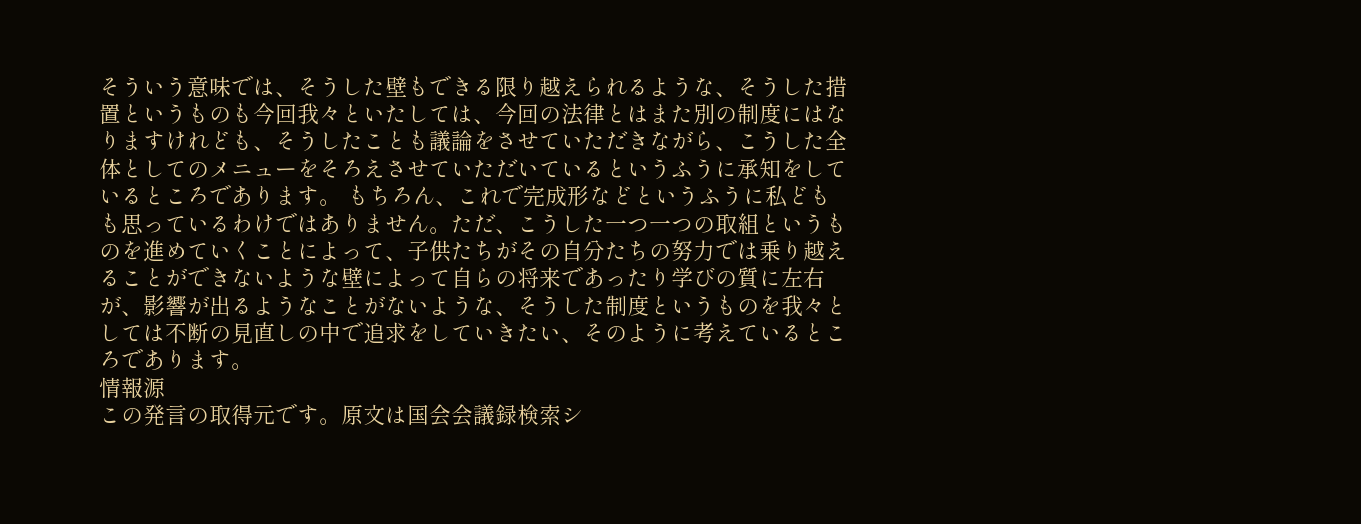そういう意味では、そうした壁もできる限り越えられるような、そうした措置というものも今回我々といたしては、今回の法律とはまた別の制度にはなりますけれども、そうしたことも議論をさせていただきながら、こうした全体としてのメニューをそろえさせていただいているというふうに承知をしているところであります。 もちろん、これで完成形などというふうに私どもも思っているわけではありません。ただ、こうした一つ一つの取組というものを進めていくことによって、子供たちがその自分たちの努力では乗り越えることができないような壁によって自らの将来であったり学びの質に左右が、影響が出るようなことがないような、そうした制度というものを我々としては不断の見直しの中で追求をしていきたい、そのように考えているところであります。
情報源
この発言の取得元です。原文は国会会議録検索シ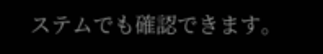ステムでも確認できます。